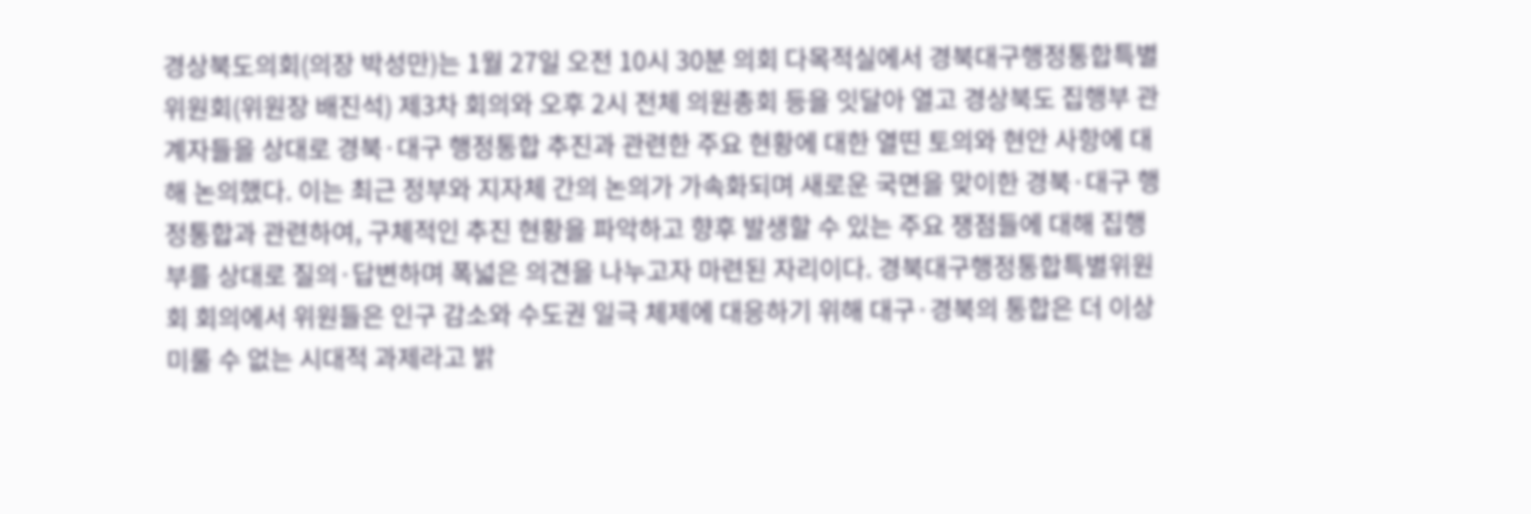경상북도의회(의장 박성만)는 1월 27일 오전 10시 30분 의회 다목적실에서 경북대구행정통합특별위원회(위원장 배진석) 제3차 회의와 오후 2시 전체 의원총회 등을 잇달아 열고 경상북도 집행부 관계자들을 상대로 경북·대구 행정통합 추진과 관련한 주요 현황에 대한 열띤 토의와 현안 사항에 대해 논의했다. 이는 최근 정부와 지자체 간의 논의가 가속화되며 새로운 국면을 맞이한 경북·대구 행정통합과 관련하여, 구체적인 추진 현황을 파악하고 향후 발생할 수 있는 주요 쟁점들에 대해 집행부를 상대로 질의·답변하며 폭넓은 의견을 나누고자 마련된 자리이다. 경북대구행정통합특별위원회 회의에서 위원들은 인구 감소와 수도권 일극 체제에 대응하기 위해 대구·경북의 통합은 더 이상 미룰 수 없는 시대적 과제라고 밝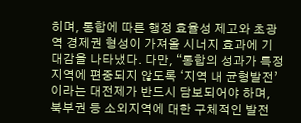히며, 통합에 따른 행정 효율성 제고와 초광역 경제권 형성이 가져올 시너지 효과에 기대감을 나타냈다. 다만, “통합의 성과가 특정 지역에 편중되지 않도록 ‘지역 내 균형발전’이라는 대전제가 반드시 담보되어야 하며, 북부권 등 소외지역에 대한 구체적인 발전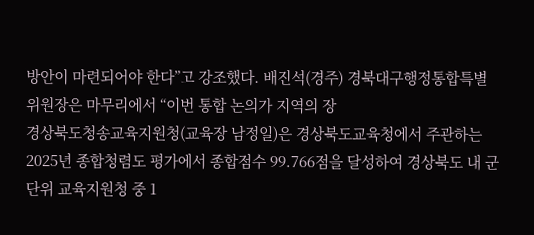방안이 마련되어야 한다”고 강조했다. 배진석(경주) 경북대구행정통합특별위원장은 마무리에서 “이번 통합 논의가 지역의 장
경상북도청송교육지원청(교육장 남정일)은 경상북도교육청에서 주관하는 2025년 종합청렴도 평가에서 종합점수 99.766점을 달성하여 경상북도 내 군 단위 교육지원청 중 1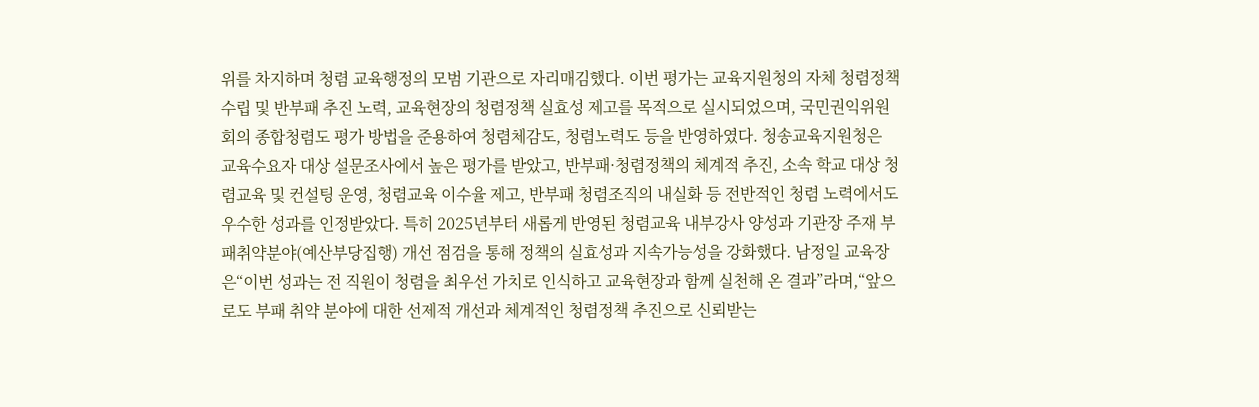위를 차지하며 청렴 교육행정의 모범 기관으로 자리매김했다. 이번 평가는 교육지원청의 자체 청렴정책 수립 및 반부패 추진 노력, 교육현장의 청렴정책 실효성 제고를 목적으로 실시되었으며, 국민권익위원회의 종합청렴도 평가 방법을 준용하여 청렴체감도, 청렴노력도 등을 반영하였다. 청송교육지원청은 교육수요자 대상 설문조사에서 높은 평가를 받았고, 반부패·청렴정책의 체계적 추진, 소속 학교 대상 청렴교육 및 컨설팅 운영, 청렴교육 이수율 제고, 반부패 청렴조직의 내실화 등 전반적인 청렴 노력에서도 우수한 성과를 인정받았다. 특히 2025년부터 새롭게 반영된 청렴교육 내부강사 양성과 기관장 주재 부패취약분야(예산부당집행) 개선 점검을 통해 정책의 실효성과 지속가능성을 강화했다. 남정일 교육장은“이번 성과는 전 직원이 청렴을 최우선 가치로 인식하고 교육현장과 함께 실천해 온 결과”라며,“앞으로도 부패 취약 분야에 대한 선제적 개선과 체계적인 청렴정책 추진으로 신뢰받는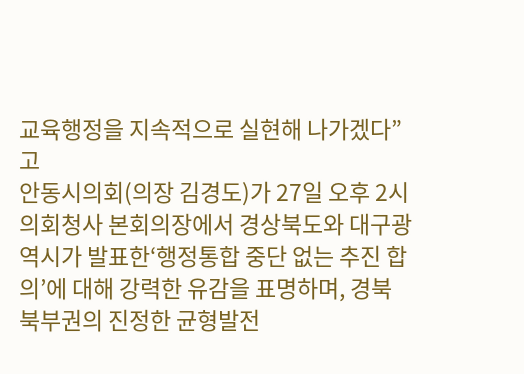교육행정을 지속적으로 실현해 나가겠다”고
안동시의회(의장 김경도)가 27일 오후 2시 의회청사 본회의장에서 경상북도와 대구광역시가 발표한‘행정통합 중단 없는 추진 합의’에 대해 강력한 유감을 표명하며, 경북 북부권의 진정한 균형발전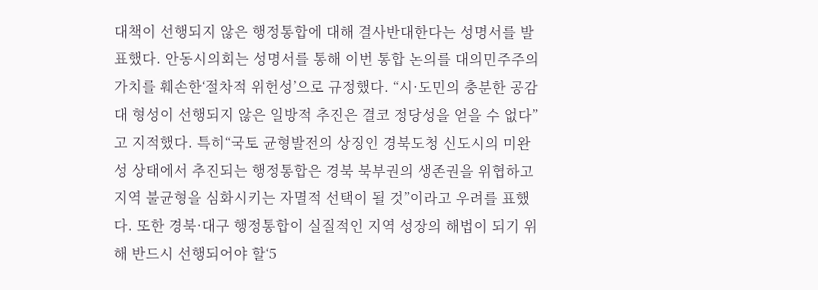대책이 선행되지 않은 행정통합에 대해 결사반대한다는 성명서를 발표했다. 안동시의회는 성명서를 통해 이번 통합 논의를 대의민주주의 가치를 훼손한‘절차적 위헌성’으로 규정했다. “시·도민의 충분한 공감대 형성이 선행되지 않은 일방적 추진은 결코 정당성을 얻을 수 없다”고 지적했다. 특히“국토 균형발전의 상징인 경북도청 신도시의 미완성 상태에서 추진되는 행정통합은 경북 북부권의 생존권을 위협하고 지역 불균형을 심화시키는 자멸적 선택이 될 것”이라고 우려를 표했다. 또한 경북·대구 행정통합이 실질적인 지역 성장의 해법이 되기 위해 반드시 선행되어야 할‘5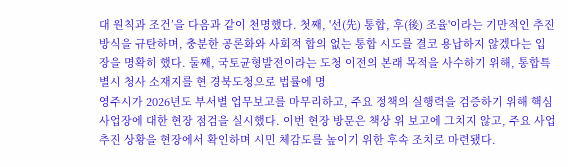대 원칙과 조건’을 다음과 같이 천명했다. 첫째, '선(先) 통합, 후(後) 조율'이라는 기만적인 추진 방식을 규탄하며, 충분한 공론화와 사회적 합의 없는 통합 시도를 결코 용납하지 않겠다는 입장을 명확히 했다. 둘째, 국토균형발전이라는 도청 이전의 본래 목적을 사수하기 위해, 통합특별시 청사 소재지를 현 경북도청으로 법률에 명
영주시가 2026년도 부서별 업무보고를 마무리하고, 주요 정책의 실행력을 검증하기 위해 핵심 사업장에 대한 현장 점검을 실시했다. 이번 현장 방문은 책상 위 보고에 그치지 않고, 주요 사업 추진 상황을 현장에서 확인하며 시민 체감도를 높이기 위한 후속 조치로 마련됐다.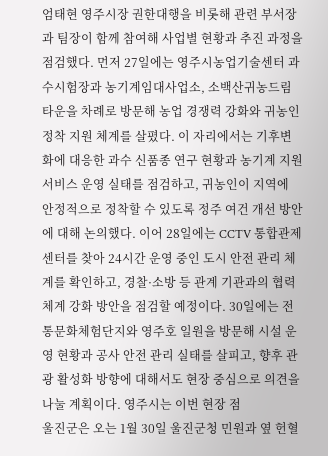엄태현 영주시장 권한대행을 비롯해 관련 부서장과 팀장이 함께 참여해 사업별 현황과 추진 과정을 점검했다. 먼저 27일에는 영주시농업기술센터 과수시험장과 농기계임대사업소, 소백산귀농드림타운을 차례로 방문해 농업 경쟁력 강화와 귀농인 정착 지원 체계를 살폈다. 이 자리에서는 기후변화에 대응한 과수 신품종 연구 현황과 농기계 지원 서비스 운영 실태를 점검하고, 귀농인이 지역에 안정적으로 정착할 수 있도록 정주 여건 개선 방안에 대해 논의했다. 이어 28일에는 CCTV 통합관제센터를 찾아 24시간 운영 중인 도시 안전 관리 체계를 확인하고, 경찰·소방 등 관계 기관과의 협력 체계 강화 방안을 점검할 예정이다. 30일에는 전통문화체험단지와 영주호 일원을 방문해 시설 운영 현황과 공사 안전 관리 실태를 살피고, 향후 관광 활성화 방향에 대해서도 현장 중심으로 의견을 나눌 계획이다. 영주시는 이번 현장 점
울진군은 오는 1월 30일 울진군청 민원과 옆 헌혈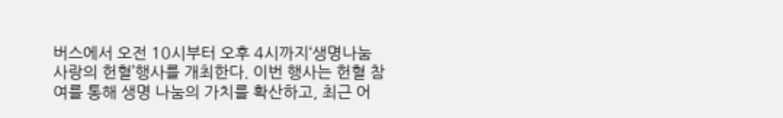버스에서 오전 10시부터 오후 4시까지‘생명나눔 사랑의 헌혈’행사를 개최한다. 이번 행사는 헌혈 참여를 통해 생명 나눔의 가치를 확산하고, 최근 어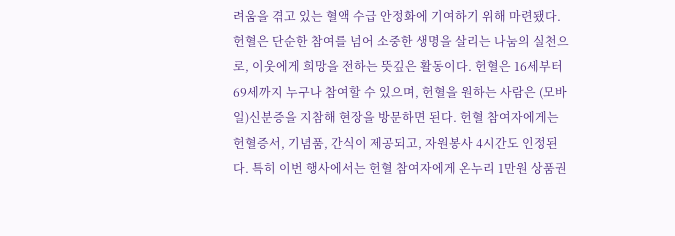려움을 겪고 있는 혈액 수급 안정화에 기여하기 위해 마련됐다. 헌혈은 단순한 참여를 넘어 소중한 생명을 살리는 나눔의 실천으로, 이웃에게 희망을 전하는 뜻깊은 활동이다. 헌혈은 16세부터 69세까지 누구나 참여할 수 있으며, 헌혈을 원하는 사람은 (모바일)신분증을 지참해 현장을 방문하면 된다. 헌혈 참여자에게는 헌혈증서, 기념품, 간식이 제공되고, 자원봉사 4시간도 인정된다. 특히 이번 행사에서는 헌혈 참여자에게 온누리 1만원 상품권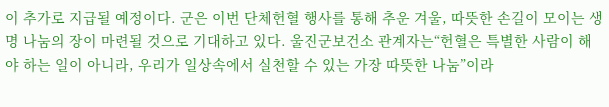이 추가로 지급될 예정이다. 군은 이번 단체헌혈 행사를 통해 추운 겨울, 따뜻한 손길이 모이는 생명 나눔의 장이 마련될 것으로 기대하고 있다. 울진군보건소 관계자는“헌혈은 특별한 사람이 해야 하는 일이 아니라, 우리가 일상속에서 실천할 수 있는 가장 따뜻한 나눔”이라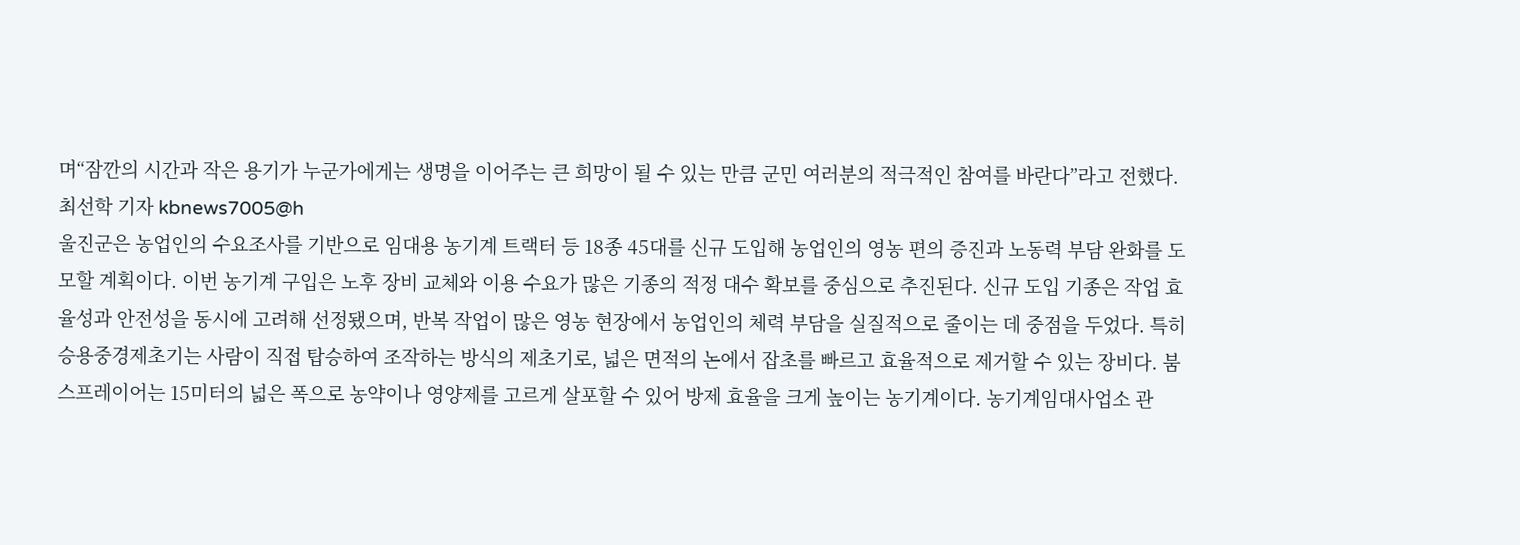며“잠깐의 시간과 작은 용기가 누군가에게는 생명을 이어주는 큰 희망이 될 수 있는 만큼 군민 여러분의 적극적인 참여를 바란다”라고 전했다. 최선학 기자 kbnews7005@h
울진군은 농업인의 수요조사를 기반으로 임대용 농기계 트랙터 등 18종 45대를 신규 도입해 농업인의 영농 편의 증진과 노동력 부담 완화를 도모할 계획이다. 이번 농기계 구입은 노후 장비 교체와 이용 수요가 많은 기종의 적정 대수 확보를 중심으로 추진된다. 신규 도입 기종은 작업 효율성과 안전성을 동시에 고려해 선정됐으며, 반복 작업이 많은 영농 현장에서 농업인의 체력 부담을 실질적으로 줄이는 데 중점을 두었다. 특히 승용중경제초기는 사람이 직접 탑승하여 조작하는 방식의 제초기로, 넓은 면적의 논에서 잡초를 빠르고 효율적으로 제거할 수 있는 장비다. 붐스프레이어는 15미터의 넓은 폭으로 농약이나 영양제를 고르게 살포할 수 있어 방제 효율을 크게 높이는 농기계이다. 농기계임대사업소 관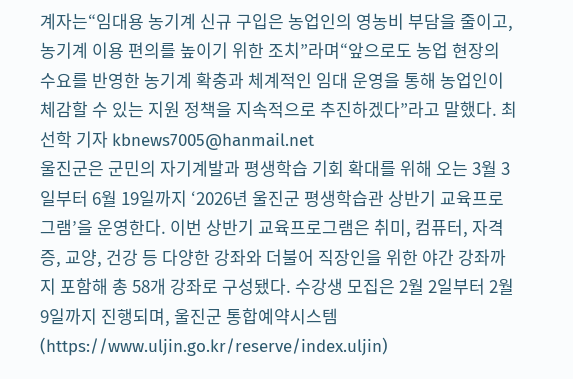계자는“임대용 농기계 신규 구입은 농업인의 영농비 부담을 줄이고, 농기계 이용 편의를 높이기 위한 조치”라며“앞으로도 농업 현장의 수요를 반영한 농기계 확충과 체계적인 임대 운영을 통해 농업인이 체감할 수 있는 지원 정책을 지속적으로 추진하겠다”라고 말했다. 최선학 기자 kbnews7005@hanmail.net
울진군은 군민의 자기계발과 평생학습 기회 확대를 위해 오는 3월 3일부터 6월 19일까지 ‘2026년 울진군 평생학습관 상반기 교육프로그램’을 운영한다. 이번 상반기 교육프로그램은 취미, 컴퓨터, 자격증, 교양, 건강 등 다양한 강좌와 더불어 직장인을 위한 야간 강좌까지 포함해 총 58개 강좌로 구성됐다. 수강생 모집은 2월 2일부터 2월 9일까지 진행되며, 울진군 통합예약시스템(https://www.uljin.go.kr/reserve/index.uljin)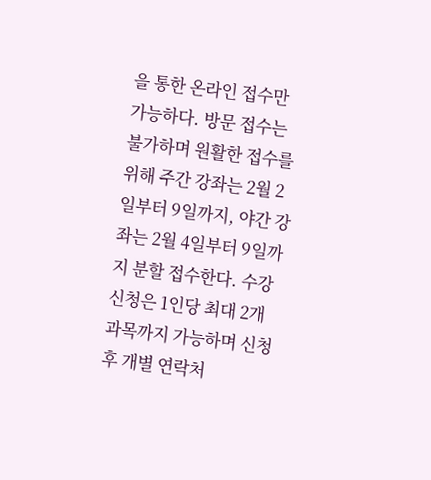을 통한 온라인 접수만 가능하다. 방문 접수는 불가하며 원활한 접수를 위해 주간 강좌는 2월 2일부터 9일까지, 야간 강좌는 2월 4일부터 9일까지 분할 접수한다. 수강 신청은 1인당 최대 2개 과목까지 가능하며 신청 후 개별 연락처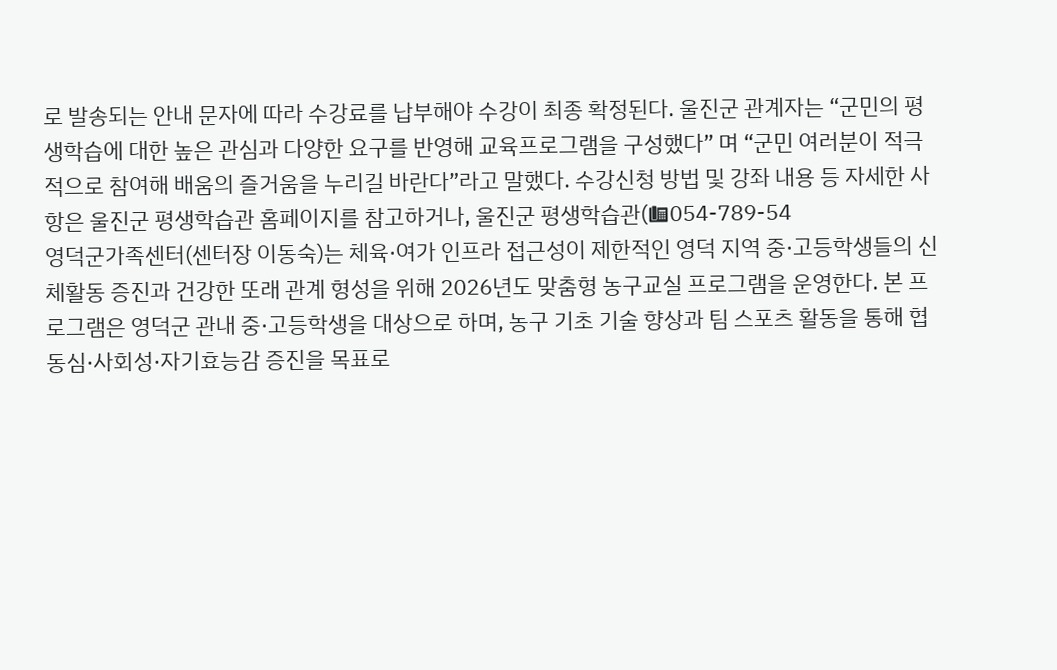로 발송되는 안내 문자에 따라 수강료를 납부해야 수강이 최종 확정된다. 울진군 관계자는 “군민의 평생학습에 대한 높은 관심과 다양한 요구를 반영해 교육프로그램을 구성했다” 며 “군민 여러분이 적극적으로 참여해 배움의 즐거움을 누리길 바란다”라고 말했다. 수강신청 방법 및 강좌 내용 등 자세한 사항은 울진군 평생학습관 홈페이지를 참고하거나, 울진군 평생학습관(☎054-789-54
영덕군가족센터(센터장 이동숙)는 체육·여가 인프라 접근성이 제한적인 영덕 지역 중·고등학생들의 신체활동 증진과 건강한 또래 관계 형성을 위해 2026년도 맞춤형 농구교실 프로그램을 운영한다. 본 프로그램은 영덕군 관내 중·고등학생을 대상으로 하며, 농구 기초 기술 향상과 팀 스포츠 활동을 통해 협동심·사회성·자기효능감 증진을 목표로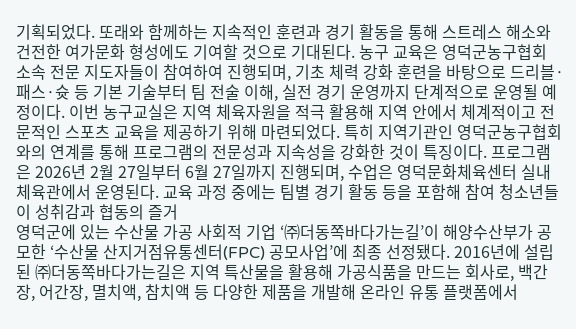기획되었다. 또래와 함께하는 지속적인 훈련과 경기 활동을 통해 스트레스 해소와 건전한 여가문화 형성에도 기여할 것으로 기대된다. 농구 교육은 영덕군농구협회 소속 전문 지도자들이 참여하여 진행되며, 기초 체력 강화 훈련을 바탕으로 드리블·패스·슛 등 기본 기술부터 팀 전술 이해, 실전 경기 운영까지 단계적으로 운영될 예정이다. 이번 농구교실은 지역 체육자원을 적극 활용해 지역 안에서 체계적이고 전문적인 스포츠 교육을 제공하기 위해 마련되었다. 특히 지역기관인 영덕군농구협회와의 연계를 통해 프로그램의 전문성과 지속성을 강화한 것이 특징이다. 프로그램은 2026년 2월 27일부터 6월 27일까지 진행되며, 수업은 영덕문화체육센터 실내체육관에서 운영된다. 교육 과정 중에는 팀별 경기 활동 등을 포함해 참여 청소년들이 성취감과 협동의 즐거
영덕군에 있는 수산물 가공 사회적 기업 ‘㈜더동쪽바다가는길’이 해양수산부가 공모한 ‘수산물 산지거점유통센터(FPC) 공모사업’에 최종 선정됐다. 2016년에 설립된 ㈜더동쪽바다가는길은 지역 특산물을 활용해 가공식품을 만드는 회사로, 백간장, 어간장, 멸치액, 참치액 등 다양한 제품을 개발해 온라인 유통 플랫폼에서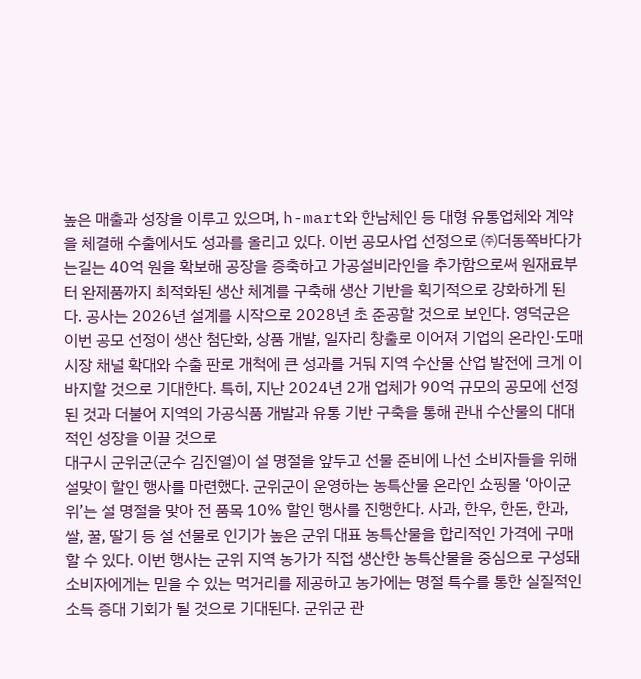높은 매출과 성장을 이루고 있으며, h-mart와 한남체인 등 대형 유통업체와 계약을 체결해 수출에서도 성과를 올리고 있다. 이번 공모사업 선정으로 ㈜더동쪽바다가는길는 40억 원을 확보해 공장을 증축하고 가공설비라인을 추가함으로써 원재료부터 완제품까지 최적화된 생산 체계를 구축해 생산 기반을 획기적으로 강화하게 된다. 공사는 2026년 설계를 시작으로 2028년 초 준공할 것으로 보인다. 영덕군은 이번 공모 선정이 생산 첨단화, 상품 개발, 일자리 창출로 이어져 기업의 온라인·도매시장 채널 확대와 수출 판로 개척에 큰 성과를 거둬 지역 수산물 산업 발전에 크게 이바지할 것으로 기대한다. 특히, 지난 2024년 2개 업체가 90억 규모의 공모에 선정된 것과 더불어 지역의 가공식품 개발과 유통 기반 구축을 통해 관내 수산물의 대대적인 성장을 이끌 것으로
대구시 군위군(군수 김진열)이 설 명절을 앞두고 선물 준비에 나선 소비자들을 위해 설맞이 할인 행사를 마련했다. 군위군이 운영하는 농특산물 온라인 쇼핑몰 ‘아이군위’는 설 명절을 맞아 전 품목 10% 할인 행사를 진행한다. 사과, 한우, 한돈, 한과, 쌀, 꿀, 딸기 등 설 선물로 인기가 높은 군위 대표 농특산물을 합리적인 가격에 구매할 수 있다. 이번 행사는 군위 지역 농가가 직접 생산한 농특산물을 중심으로 구성돼 소비자에게는 믿을 수 있는 먹거리를 제공하고 농가에는 명절 특수를 통한 실질적인 소득 증대 기회가 될 것으로 기대된다. 군위군 관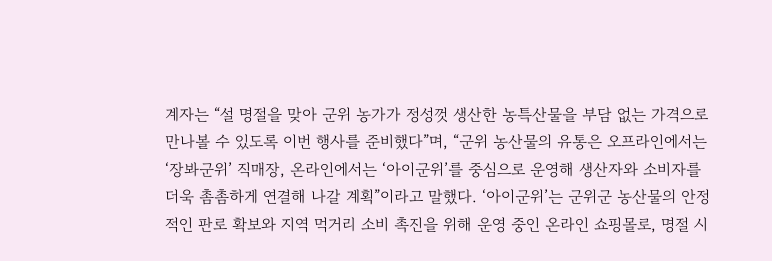계자는 “설 명절을 맞아 군위 농가가 정성껏 생산한 농특산물을 부담 없는 가격으로 만나볼 수 있도록 이번 행사를 준비했다”며, “군위 농산물의 유통은 오프라인에서는 ‘장봐군위’ 직매장, 온라인에서는 ‘아이군위’를 중심으로 운영해 생산자와 소비자를 더욱 촘촘하게 연결해 나갈 계획”이라고 말했다. ‘아이군위’는 군위군 농산물의 안정적인 판로 확보와 지역 먹거리 소비 촉진을 위해 운영 중인 온라인 쇼핑몰로, 명절 시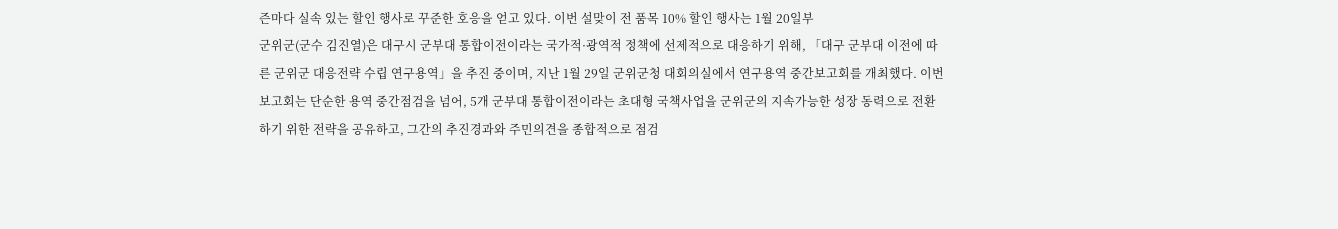즌마다 실속 있는 할인 행사로 꾸준한 호응을 얻고 있다. 이번 설맞이 전 품목 10% 할인 행사는 1월 20일부
군위군(군수 김진열)은 대구시 군부대 통합이전이라는 국가적·광역적 정책에 선제적으로 대응하기 위해, 「대구 군부대 이전에 따른 군위군 대응전략 수립 연구용역」을 추진 중이며, 지난 1월 29일 군위군청 대회의실에서 연구용역 중간보고회를 개최했다. 이번 보고회는 단순한 용역 중간점검을 넘어, 5개 군부대 통합이전이라는 초대형 국책사업을 군위군의 지속가능한 성장 동력으로 전환하기 위한 전략을 공유하고, 그간의 추진경과와 주민의견을 종합적으로 점검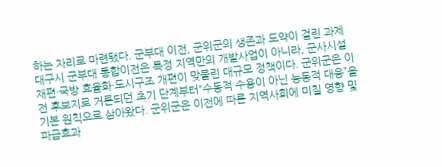하는 자리로 마련됐다. 군부대 이전, 군위군의 생존과 도약이 걸린 과제 대구시 군부대 통합이전은 특정 지역만의 개발사업이 아니라, 군사시설 재편·국방 효율화·도시구조 개편이 맞물린 대규모 정책이다. 군위군은 이전 후보지로 거론되던 초기 단계부터“수동적 수용이 아닌 능동적 대응”을 기본 원칙으로 삼아왔다. 군위군은 이전에 따른 지역사회에 미칠 영향 및 파급효과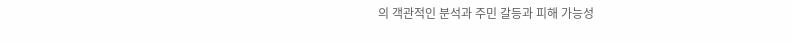의 객관적인 분석과 주민 갈등과 피해 가능성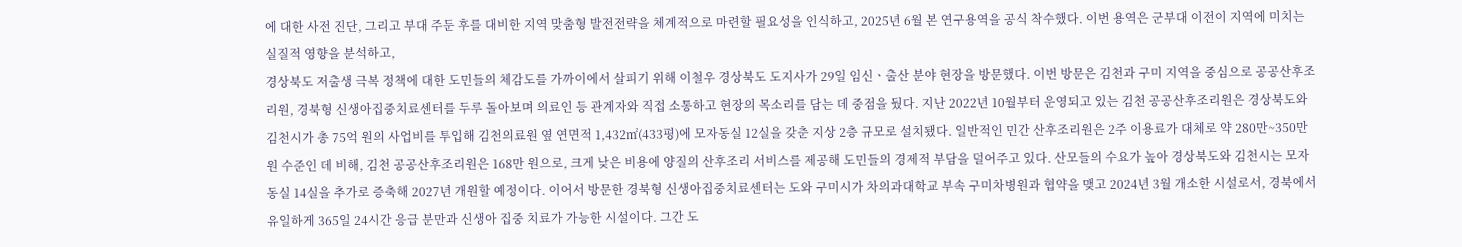에 대한 사전 진단, 그리고 부대 주둔 후를 대비한 지역 맞춤형 발전전략을 체계적으로 마련할 필요성을 인식하고, 2025년 6월 본 연구용역을 공식 착수했다. 이번 용역은 군부대 이전이 지역에 미치는 실질적 영향을 분석하고,
경상북도 저출생 극복 정책에 대한 도민들의 체감도를 가까이에서 살피기 위해 이철우 경상북도 도지사가 29일 임신ㆍ출산 분야 현장을 방문했다. 이번 방문은 김천과 구미 지역을 중심으로 공공산후조리원, 경북형 신생아집중치료센터를 두루 돌아보며 의료인 등 관계자와 직접 소통하고 현장의 목소리를 담는 데 중점을 뒀다. 지난 2022년 10월부터 운영되고 있는 김천 공공산후조리원은 경상북도와 김천시가 총 75억 원의 사업비를 투입해 김천의료원 옆 연면적 1,432㎡(433평)에 모자동실 12실을 갖춘 지상 2층 규모로 설치됐다. 일반적인 민간 산후조리원은 2주 이용료가 대체로 약 280만~350만 원 수준인 데 비해, 김천 공공산후조리원은 168만 원으로, 크게 낮은 비용에 양질의 산후조리 서비스를 제공해 도민들의 경제적 부담을 덜어주고 있다. 산모들의 수요가 높아 경상북도와 김천시는 모자동실 14실을 추가로 증축해 2027년 개원할 예정이다. 이어서 방문한 경북형 신생아집중치료센터는 도와 구미시가 차의과대학교 부속 구미차병원과 협약을 맺고 2024년 3월 개소한 시설로서, 경북에서 유일하게 365일 24시간 응급 분만과 신생아 집중 치료가 가능한 시설이다. 그간 도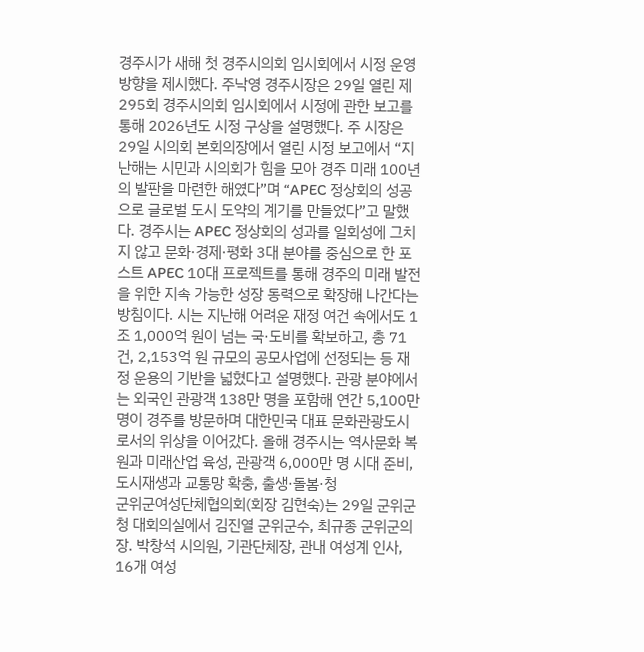경주시가 새해 첫 경주시의회 임시회에서 시정 운영 방향을 제시했다. 주낙영 경주시장은 29일 열린 제295회 경주시의회 임시회에서 시정에 관한 보고를 통해 2026년도 시정 구상을 설명했다. 주 시장은 29일 시의회 본회의장에서 열린 시정 보고에서 “지난해는 시민과 시의회가 힘을 모아 경주 미래 100년의 발판을 마련한 해였다”며 “APEC 정상회의 성공으로 글로벌 도시 도약의 계기를 만들었다”고 말했다. 경주시는 APEC 정상회의 성과를 일회성에 그치지 않고 문화·경제·평화 3대 분야를 중심으로 한 포스트 APEC 10대 프로젝트를 통해 경주의 미래 발전을 위한 지속 가능한 성장 동력으로 확장해 나간다는 방침이다. 시는 지난해 어려운 재정 여건 속에서도 1조 1,000억 원이 넘는 국·도비를 확보하고, 총 71건, 2,153억 원 규모의 공모사업에 선정되는 등 재정 운용의 기반을 넓혔다고 설명했다. 관광 분야에서는 외국인 관광객 138만 명을 포함해 연간 5,100만 명이 경주를 방문하며 대한민국 대표 문화관광도시로서의 위상을 이어갔다. 올해 경주시는 역사문화 복원과 미래산업 육성, 관광객 6,000만 명 시대 준비, 도시재생과 교통망 확충, 출생·돌봄·청
군위군여성단체협의회(회장 김현숙)는 29일 군위군청 대회의실에서 김진열 군위군수, 최규종 군위군의장. 박창석 시의원, 기관단체장, 관내 여성계 인사, 16개 여성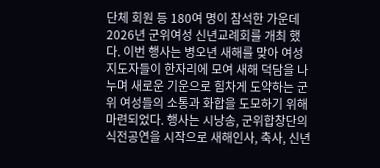단체 회원 등 180여 명이 참석한 가운데 2026년 군위여성 신년교례회를 개최 했다. 이번 행사는 병오년 새해를 맞아 여성 지도자들이 한자리에 모여 새해 덕담을 나누며 새로운 기운으로 힘차게 도약하는 군위 여성들의 소통과 화합을 도모하기 위해 마련되었다. 행사는 시낭송, 군위합창단의 식전공연을 시작으로 새해인사, 축사, 신년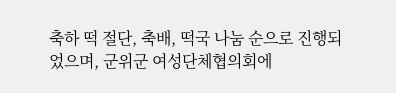축하 떡 절단, 축배, 떡국 나눔 순으로 진행되었으며, 군위군 여성단체협의회에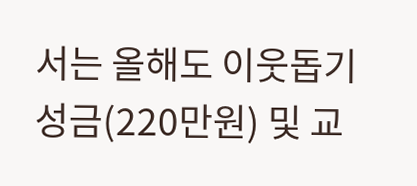서는 올해도 이웃돕기성금(220만원) 및 교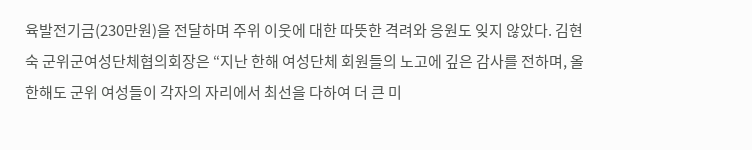육발전기금(230만원)을 전달하며 주위 이웃에 대한 따뜻한 격려와 응원도 잊지 않았다. 김현숙 군위군여성단체협의회장은 “지난 한해 여성단체 회원들의 노고에 깊은 감사를 전하며, 올 한해도 군위 여성들이 각자의 자리에서 최선을 다하여 더 큰 미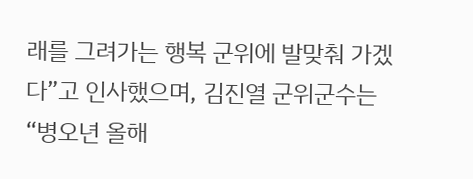래를 그려가는 행복 군위에 발맞춰 가겠다”고 인사했으며, 김진열 군위군수는 “병오년 올해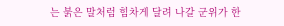는 붉은 말처럼 힘차게 달려 나갈 군위가 한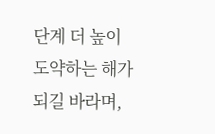단계 더 높이 도약하는 해가 되길 바라며,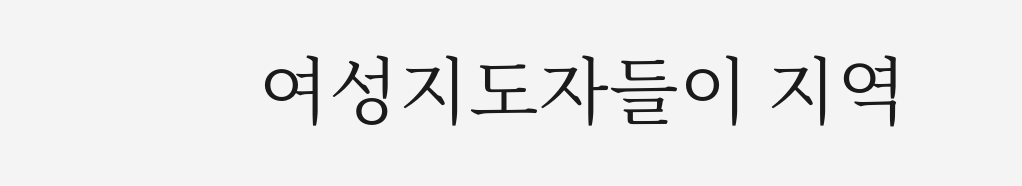여성지도자들이 지역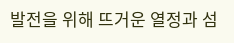발전을 위해 뜨거운 열정과 섬